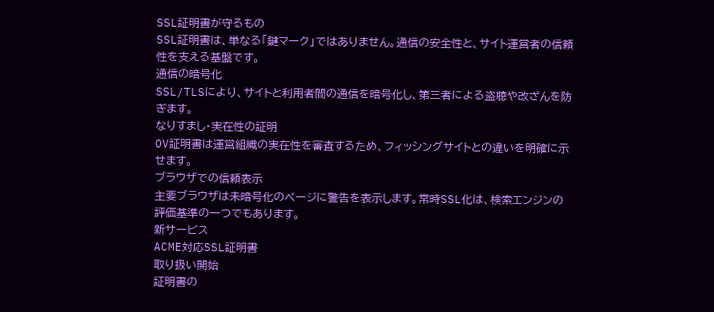SSL証明書が守るもの
SSL証明書は、単なる「鍵マーク」ではありません。通信の安全性と、サイト運営者の信頼性を支える基盤です。
通信の暗号化
SSL/TLSにより、サイトと利用者間の通信を暗号化し、第三者による盗聴や改ざんを防ぎます。
なりすまし・実在性の証明
OV証明書は運営組織の実在性を審査するため、フィッシングサイトとの違いを明確に示せます。
ブラウザでの信頼表示
主要ブラウザは未暗号化のページに警告を表示します。常時SSL化は、検索エンジンの評価基準の一つでもあります。
新サービス
ACME対応SSL証明書
取り扱い開始
証明書の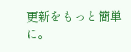更新をもっと簡単に。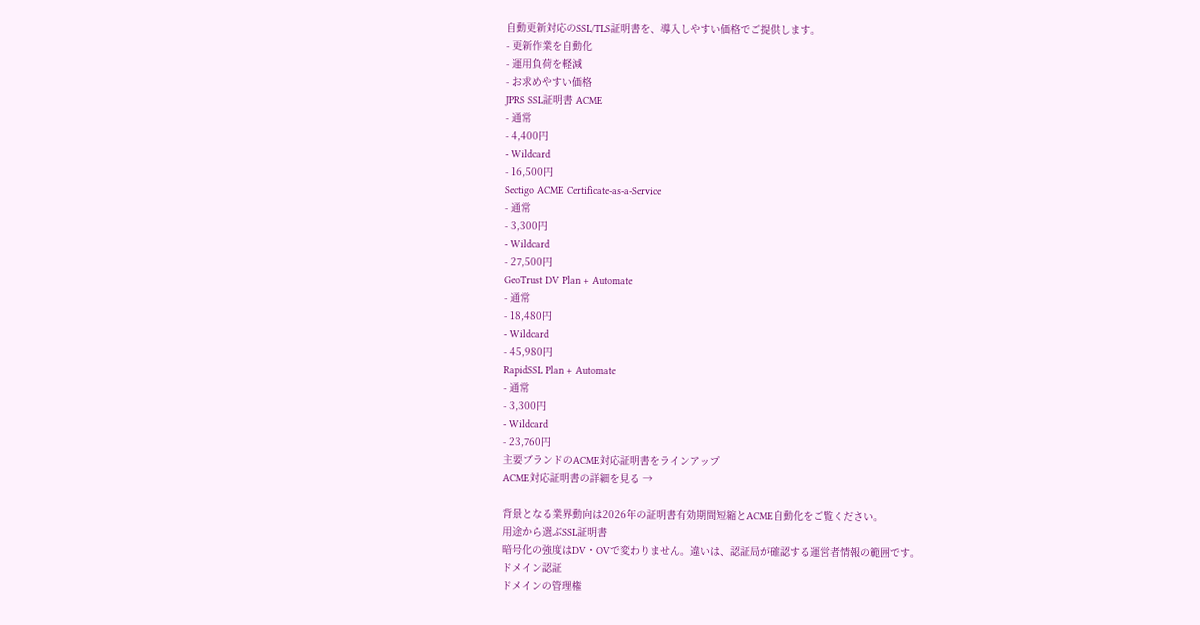自動更新対応のSSL/TLS証明書を、導入しやすい価格でご提供します。
- 更新作業を自動化
- 運用負荷を軽減
- お求めやすい価格
JPRS SSL証明書 ACME
- 通常
- 4,400円
- Wildcard
- 16,500円
Sectigo ACME Certificate-as-a-Service
- 通常
- 3,300円
- Wildcard
- 27,500円
GeoTrust DV Plan + Automate
- 通常
- 18,480円
- Wildcard
- 45,980円
RapidSSL Plan + Automate
- 通常
- 3,300円
- Wildcard
- 23,760円
主要ブランドのACME対応証明書をラインアップ
ACME対応証明書の詳細を見る →

背景となる業界動向は2026年の証明書有効期間短縮とACME自動化をご覧ください。
用途から選ぶSSL証明書
暗号化の強度はDV・OVで変わりません。違いは、認証局が確認する運営者情報の範囲です。
ドメイン認証
ドメインの管理権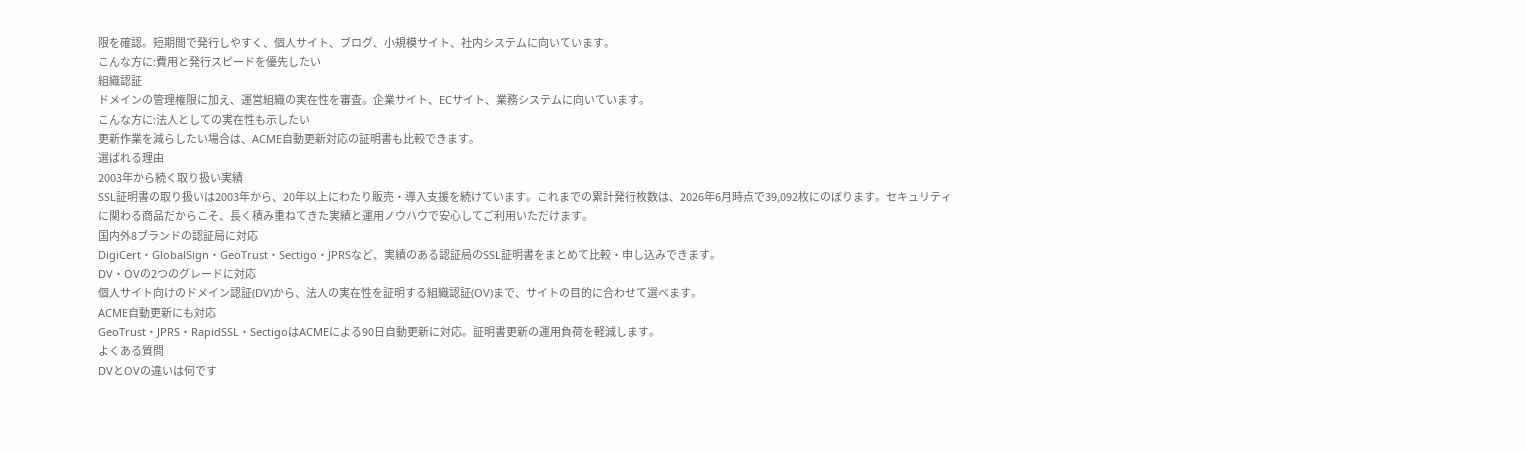限を確認。短期間で発行しやすく、個人サイト、ブログ、小規模サイト、社内システムに向いています。
こんな方に:費用と発行スピードを優先したい
組織認証
ドメインの管理権限に加え、運営組織の実在性を審査。企業サイト、ECサイト、業務システムに向いています。
こんな方に:法人としての実在性も示したい
更新作業を減らしたい場合は、ACME自動更新対応の証明書も比較できます。
選ばれる理由
2003年から続く取り扱い実績
SSL証明書の取り扱いは2003年から、20年以上にわたり販売・導入支援を続けています。これまでの累計発行枚数は、2026年6月時点で39,092枚にのぼります。セキュリティに関わる商品だからこそ、長く積み重ねてきた実績と運用ノウハウで安心してご利用いただけます。
国内外8ブランドの認証局に対応
DigiCert・GlobalSign・GeoTrust・Sectigo・JPRSなど、実績のある認証局のSSL証明書をまとめて比較・申し込みできます。
DV・OVの2つのグレードに対応
個人サイト向けのドメイン認証(DV)から、法人の実在性を証明する組織認証(OV)まで、サイトの目的に合わせて選べます。
ACME自動更新にも対応
GeoTrust・JPRS・RapidSSL・SectigoはACMEによる90日自動更新に対応。証明書更新の運用負荷を軽減します。
よくある質問
DVとOVの違いは何です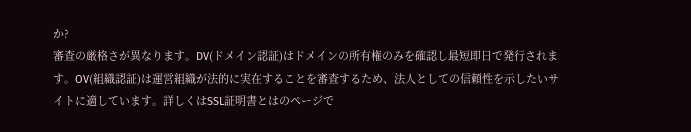か?
審査の厳格さが異なります。DV(ドメイン認証)はドメインの所有権のみを確認し最短即日で発行されます。OV(組織認証)は運営組織が法的に実在することを審査するため、法人としての信頼性を示したいサイトに適しています。詳しくはSSL証明書とはのページで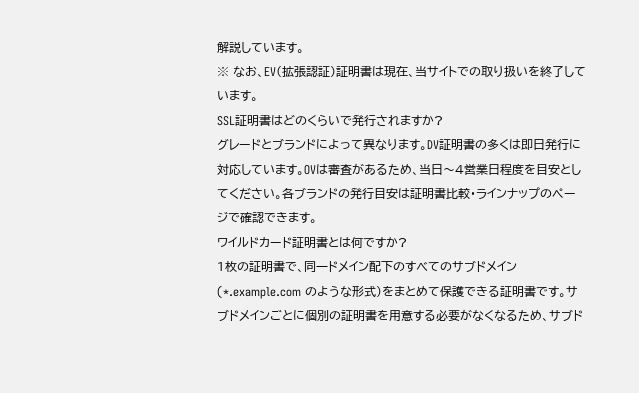解説しています。
※ なお、EV(拡張認証)証明書は現在、当サイトでの取り扱いを終了しています。
SSL証明書はどのくらいで発行されますか?
グレードとブランドによって異なります。DV証明書の多くは即日発行に対応しています。OVは審査があるため、当日〜4営業日程度を目安としてください。各ブランドの発行目安は証明書比較・ラインナップのページで確認できます。
ワイルドカード証明書とは何ですか?
1枚の証明書で、同一ドメイン配下のすべてのサブドメイン(*.example.com のような形式)をまとめて保護できる証明書です。サブドメインごとに個別の証明書を用意する必要がなくなるため、サブド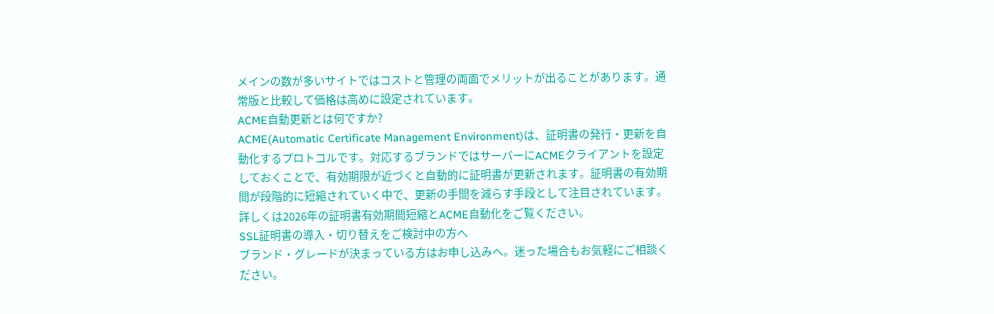メインの数が多いサイトではコストと管理の両面でメリットが出ることがあります。通常版と比較して価格は高めに設定されています。
ACME自動更新とは何ですか?
ACME(Automatic Certificate Management Environment)は、証明書の発行・更新を自動化するプロトコルです。対応するブランドではサーバーにACMEクライアントを設定しておくことで、有効期限が近づくと自動的に証明書が更新されます。証明書の有効期間が段階的に短縮されていく中で、更新の手間を減らす手段として注目されています。詳しくは2026年の証明書有効期間短縮とACME自動化をご覧ください。
SSL証明書の導入・切り替えをご検討中の方へ
ブランド・グレードが決まっている方はお申し込みへ。迷った場合もお気軽にご相談ください。